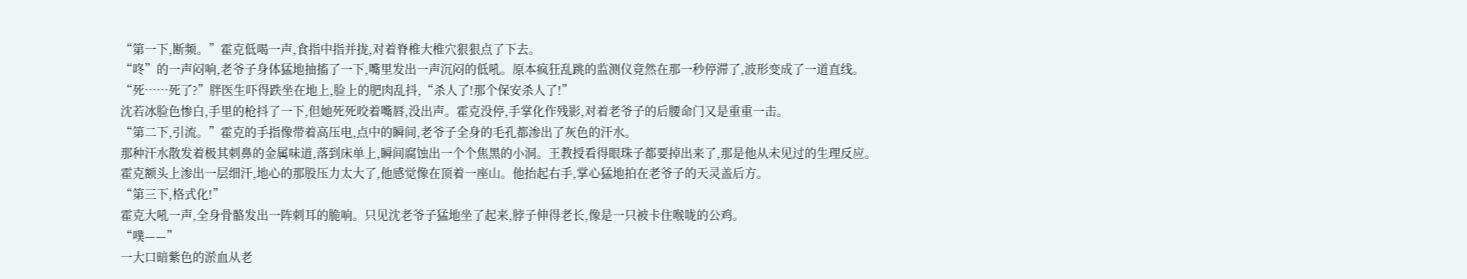“第一下,断频。”霍克低喝一声,食指中指并拢,对着脊椎大椎穴狠狠点了下去。
“咚”的一声闷响,老爷子身体猛地抽搐了一下,嘴里发出一声沉闷的低吼。原本疯狂乱跳的监测仪竟然在那一秒停滞了,波形变成了一道直线。
“死……死了?”胖医生吓得跌坐在地上,脸上的肥肉乱抖,“杀人了!那个保安杀人了!”
沈若冰脸色惨白,手里的枪抖了一下,但她死死咬着嘴唇,没出声。霍克没停,手掌化作残影,对着老爷子的后腰命门又是重重一击。
“第二下,引流。”霍克的手指像带着高压电,点中的瞬间,老爷子全身的毛孔都渗出了灰色的汗水。
那种汗水散发着极其刺鼻的金属味道,落到床单上,瞬间腐蚀出一个个焦黑的小洞。王教授看得眼珠子都要掉出来了,那是他从未见过的生理反应。
霍克额头上渗出一层细汗,地心的那股压力太大了,他感觉像在顶着一座山。他抬起右手,掌心猛地拍在老爷子的天灵盖后方。
“第三下,格式化!”
霍克大吼一声,全身骨骼发出一阵刺耳的脆响。只见沈老爷子猛地坐了起来,脖子伸得老长,像是一只被卡住喉咙的公鸡。
“噗——”
一大口暗紫色的淤血从老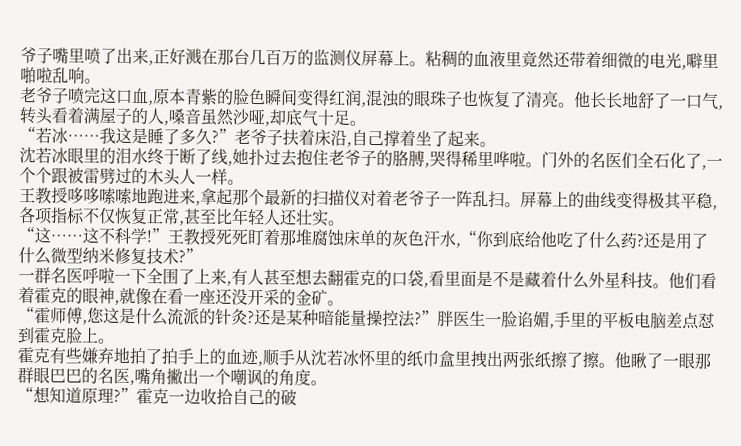爷子嘴里喷了出来,正好溅在那台几百万的监测仪屏幕上。粘稠的血液里竟然还带着细微的电光,噼里啪啦乱响。
老爷子喷完这口血,原本青紫的脸色瞬间变得红润,混浊的眼珠子也恢复了清亮。他长长地舒了一口气,转头看着满屋子的人,嗓音虽然沙哑,却底气十足。
“若冰……我这是睡了多久?”老爷子扶着床沿,自己撑着坐了起来。
沈若冰眼里的泪水终于断了线,她扑过去抱住老爷子的胳膊,哭得稀里哗啦。门外的名医们全石化了,一个个跟被雷劈过的木头人一样。
王教授哆哆嗦嗦地跑进来,拿起那个最新的扫描仪对着老爷子一阵乱扫。屏幕上的曲线变得极其平稳,各项指标不仅恢复正常,甚至比年轻人还壮实。
“这……这不科学!”王教授死死盯着那堆腐蚀床单的灰色汗水,“你到底给他吃了什么药?还是用了什么微型纳米修复技术?”
一群名医呼啦一下全围了上来,有人甚至想去翻霍克的口袋,看里面是不是藏着什么外星科技。他们看着霍克的眼神,就像在看一座还没开采的金矿。
“霍师傅,您这是什么流派的针灸?还是某种暗能量操控法?”胖医生一脸谄媚,手里的平板电脑差点怼到霍克脸上。
霍克有些嫌弃地拍了拍手上的血迹,顺手从沈若冰怀里的纸巾盒里拽出两张纸擦了擦。他瞅了一眼那群眼巴巴的名医,嘴角撇出一个嘲讽的角度。
“想知道原理?”霍克一边收拾自己的破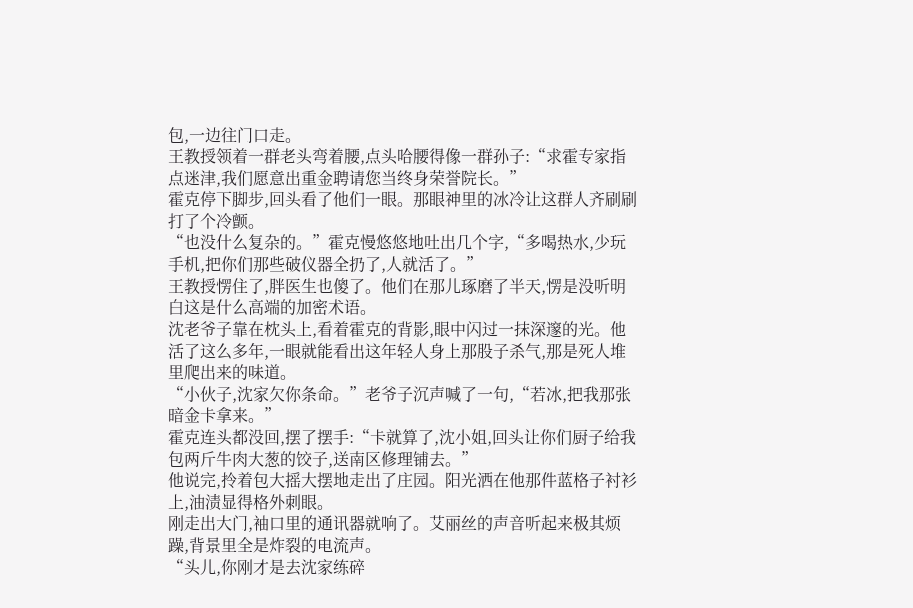包,一边往门口走。
王教授领着一群老头弯着腰,点头哈腰得像一群孙子:“求霍专家指点迷津,我们愿意出重金聘请您当终身荣誉院长。”
霍克停下脚步,回头看了他们一眼。那眼神里的冰冷让这群人齐刷刷打了个冷颤。
“也没什么复杂的。”霍克慢悠悠地吐出几个字,“多喝热水,少玩手机,把你们那些破仪器全扔了,人就活了。”
王教授愣住了,胖医生也傻了。他们在那儿琢磨了半天,愣是没听明白这是什么高端的加密术语。
沈老爷子靠在枕头上,看着霍克的背影,眼中闪过一抹深邃的光。他活了这么多年,一眼就能看出这年轻人身上那股子杀气,那是死人堆里爬出来的味道。
“小伙子,沈家欠你条命。”老爷子沉声喊了一句,“若冰,把我那张暗金卡拿来。”
霍克连头都没回,摆了摆手:“卡就算了,沈小姐,回头让你们厨子给我包两斤牛肉大葱的饺子,送南区修理铺去。”
他说完,拎着包大摇大摆地走出了庄园。阳光洒在他那件蓝格子衬衫上,油渍显得格外刺眼。
刚走出大门,袖口里的通讯器就响了。艾丽丝的声音听起来极其烦躁,背景里全是炸裂的电流声。
“头儿,你刚才是去沈家练碎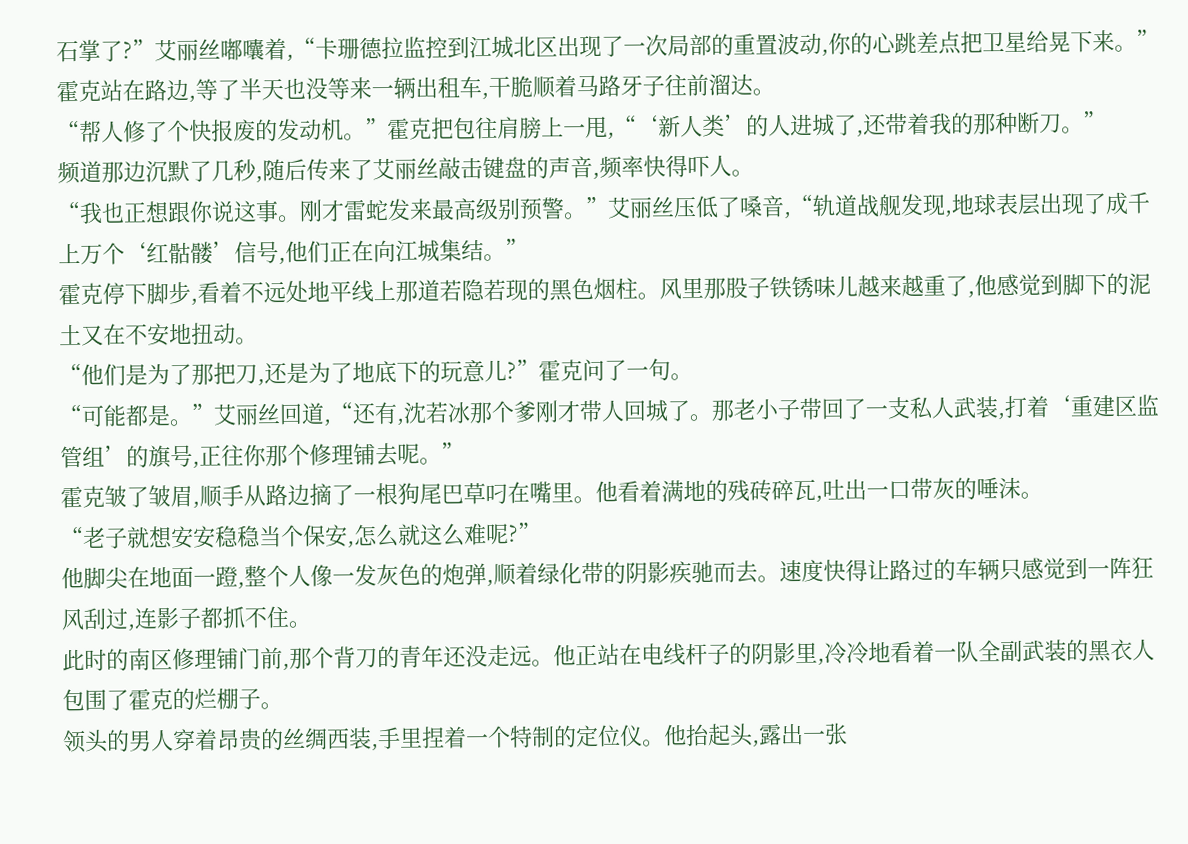石掌了?”艾丽丝嘟囔着,“卡珊德拉监控到江城北区出现了一次局部的重置波动,你的心跳差点把卫星给晃下来。”
霍克站在路边,等了半天也没等来一辆出租车,干脆顺着马路牙子往前溜达。
“帮人修了个快报废的发动机。”霍克把包往肩膀上一甩,“‘新人类’的人进城了,还带着我的那种断刀。”
频道那边沉默了几秒,随后传来了艾丽丝敲击键盘的声音,频率快得吓人。
“我也正想跟你说这事。刚才雷蛇发来最高级别预警。”艾丽丝压低了嗓音,“轨道战舰发现,地球表层出现了成千上万个‘红骷髅’信号,他们正在向江城集结。”
霍克停下脚步,看着不远处地平线上那道若隐若现的黑色烟柱。风里那股子铁锈味儿越来越重了,他感觉到脚下的泥土又在不安地扭动。
“他们是为了那把刀,还是为了地底下的玩意儿?”霍克问了一句。
“可能都是。”艾丽丝回道,“还有,沈若冰那个爹刚才带人回城了。那老小子带回了一支私人武装,打着‘重建区监管组’的旗号,正往你那个修理铺去呢。”
霍克皱了皱眉,顺手从路边摘了一根狗尾巴草叼在嘴里。他看着满地的残砖碎瓦,吐出一口带灰的唾沫。
“老子就想安安稳稳当个保安,怎么就这么难呢?”
他脚尖在地面一蹬,整个人像一发灰色的炮弹,顺着绿化带的阴影疾驰而去。速度快得让路过的车辆只感觉到一阵狂风刮过,连影子都抓不住。
此时的南区修理铺门前,那个背刀的青年还没走远。他正站在电线杆子的阴影里,冷冷地看着一队全副武装的黑衣人包围了霍克的烂棚子。
领头的男人穿着昂贵的丝绸西装,手里捏着一个特制的定位仪。他抬起头,露出一张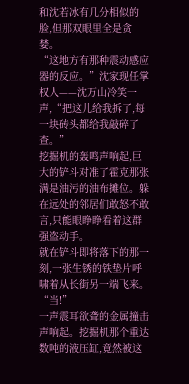和沈若冰有几分相似的脸,但那双眼里全是贪婪。
“这地方有那种震动感应器的反应。”沈家现任掌权人——沈万山冷笑一声,“把这儿给我拆了,每一块砖头都给我敲碎了查。”
挖掘机的轰鸣声响起,巨大的铲斗对准了霍克那张满是油污的油布摊位。躲在远处的邻居们敢怒不敢言,只能眼睁睁看着这群强盗动手。
就在铲斗即将落下的那一刻,一张生锈的铁垫片呼啸着从长街另一端飞来。
“当!”
一声震耳欲聋的金属撞击声响起。挖掘机那个重达数吨的液压缸,竟然被这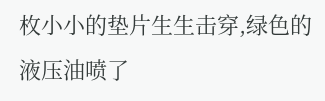枚小小的垫片生生击穿,绿色的液压油喷了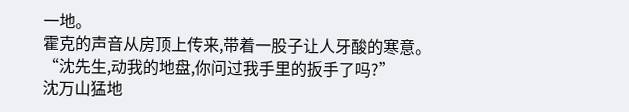一地。
霍克的声音从房顶上传来,带着一股子让人牙酸的寒意。
“沈先生,动我的地盘,你问过我手里的扳手了吗?”
沈万山猛地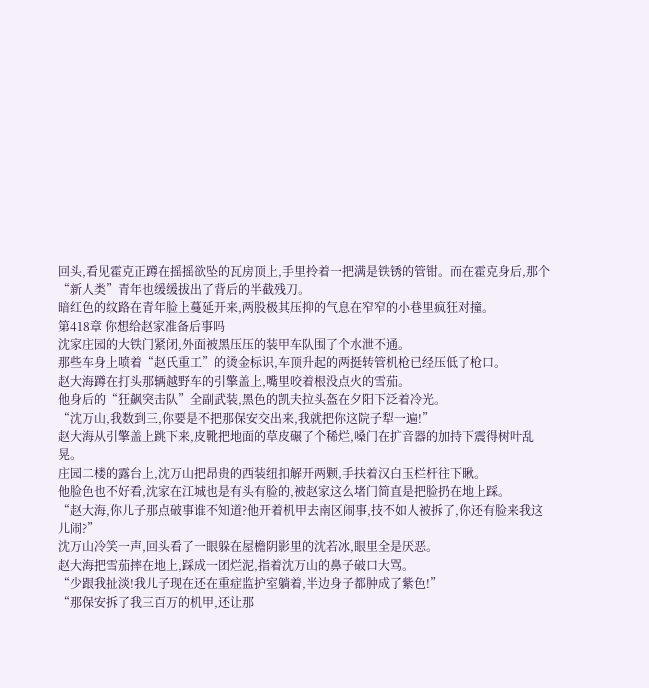回头,看见霍克正蹲在摇摇欲坠的瓦房顶上,手里拎着一把满是铁锈的管钳。而在霍克身后,那个“新人类”青年也缓缓拔出了背后的半截残刀。
暗红色的纹路在青年脸上蔓延开来,两股极其压抑的气息在窄窄的小巷里疯狂对撞。
第418章 你想给赵家准备后事吗
沈家庄园的大铁门紧闭,外面被黑压压的装甲车队围了个水泄不通。
那些车身上喷着“赵氏重工”的烫金标识,车顶升起的两挺转管机枪已经压低了枪口。
赵大海蹲在打头那辆越野车的引擎盖上,嘴里咬着根没点火的雪茄。
他身后的“狂飙突击队”全副武装,黑色的凯夫拉头盔在夕阳下泛着冷光。
“沈万山,我数到三,你要是不把那保安交出来,我就把你这院子犁一遍!”
赵大海从引擎盖上跳下来,皮靴把地面的草皮碾了个稀烂,嗓门在扩音器的加持下震得树叶乱晃。
庄园二楼的露台上,沈万山把昂贵的西装纽扣解开两颗,手扶着汉白玉栏杆往下瞅。
他脸色也不好看,沈家在江城也是有头有脸的,被赵家这么堵门简直是把脸扔在地上踩。
“赵大海,你儿子那点破事谁不知道?他开着机甲去南区闹事,技不如人被拆了,你还有脸来我这儿闹?”
沈万山冷笑一声,回头看了一眼躲在屋檐阴影里的沈若冰,眼里全是厌恶。
赵大海把雪茄摔在地上,踩成一团烂泥,指着沈万山的鼻子破口大骂。
“少跟我扯淡!我儿子现在还在重症监护室躺着,半边身子都肿成了紫色!”
“那保安拆了我三百万的机甲,还让那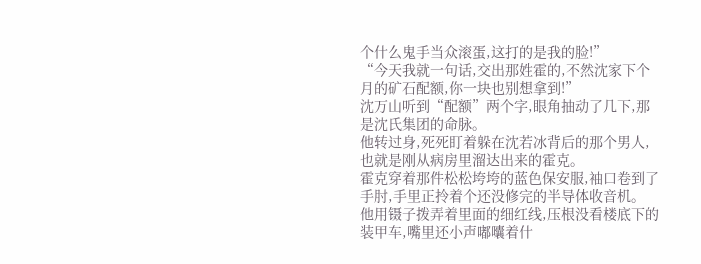个什么鬼手当众滚蛋,这打的是我的脸!”
“今天我就一句话,交出那姓霍的,不然沈家下个月的矿石配额,你一块也别想拿到!”
沈万山听到“配额”两个字,眼角抽动了几下,那是沈氏集团的命脉。
他转过身,死死盯着躲在沈若冰背后的那个男人,也就是刚从病房里溜达出来的霍克。
霍克穿着那件松松垮垮的蓝色保安服,袖口卷到了手肘,手里正拎着个还没修完的半导体收音机。
他用镊子拨弄着里面的细红线,压根没看楼底下的装甲车,嘴里还小声嘟囔着什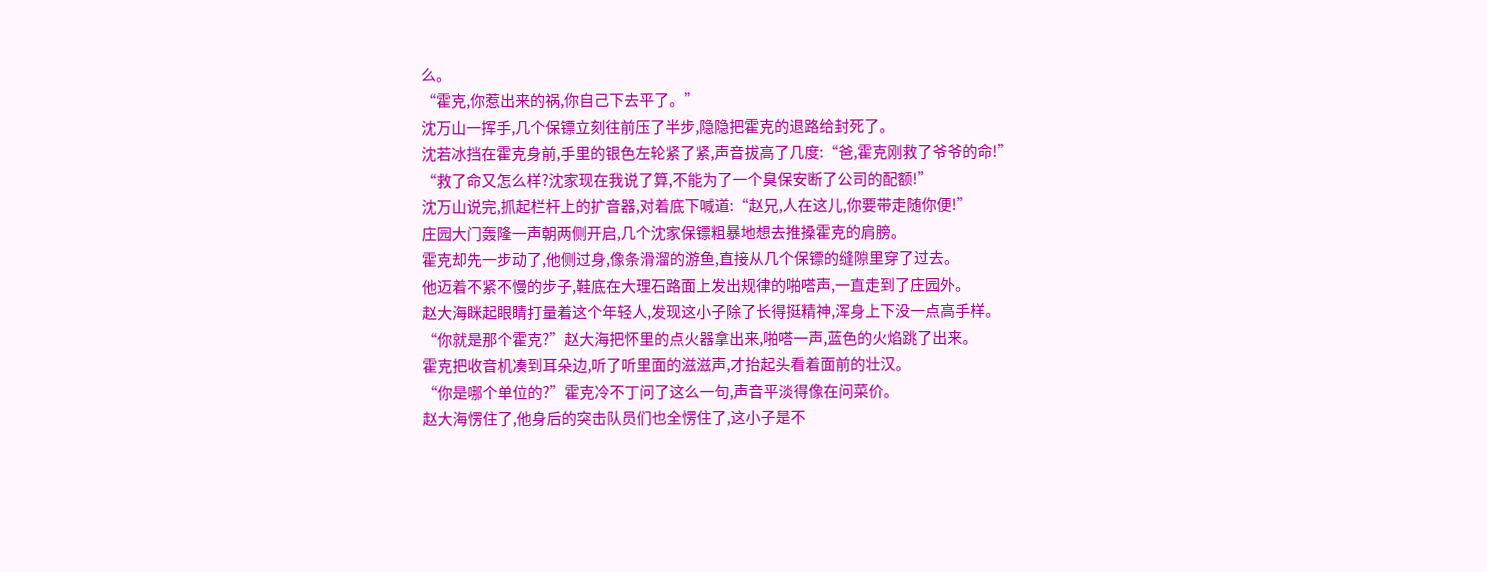么。
“霍克,你惹出来的祸,你自己下去平了。”
沈万山一挥手,几个保镖立刻往前压了半步,隐隐把霍克的退路给封死了。
沈若冰挡在霍克身前,手里的银色左轮紧了紧,声音拔高了几度:“爸,霍克刚救了爷爷的命!”
“救了命又怎么样?沈家现在我说了算,不能为了一个臭保安断了公司的配额!”
沈万山说完,抓起栏杆上的扩音器,对着底下喊道:“赵兄,人在这儿,你要带走随你便!”
庄园大门轰隆一声朝两侧开启,几个沈家保镖粗暴地想去推搡霍克的肩膀。
霍克却先一步动了,他侧过身,像条滑溜的游鱼,直接从几个保镖的缝隙里穿了过去。
他迈着不紧不慢的步子,鞋底在大理石路面上发出规律的啪嗒声,一直走到了庄园外。
赵大海眯起眼睛打量着这个年轻人,发现这小子除了长得挺精神,浑身上下没一点高手样。
“你就是那个霍克?”赵大海把怀里的点火器拿出来,啪嗒一声,蓝色的火焰跳了出来。
霍克把收音机凑到耳朵边,听了听里面的滋滋声,才抬起头看着面前的壮汉。
“你是哪个单位的?”霍克冷不丁问了这么一句,声音平淡得像在问菜价。
赵大海愣住了,他身后的突击队员们也全愣住了,这小子是不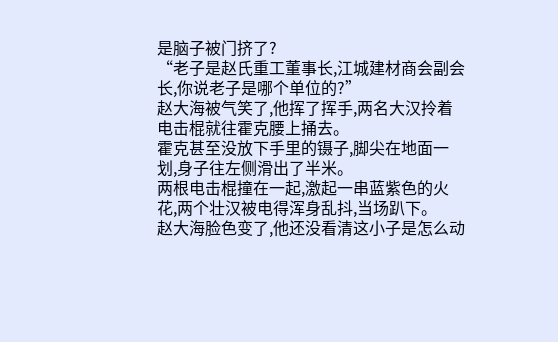是脑子被门挤了?
“老子是赵氏重工董事长,江城建材商会副会长,你说老子是哪个单位的?”
赵大海被气笑了,他挥了挥手,两名大汉拎着电击棍就往霍克腰上捅去。
霍克甚至没放下手里的镊子,脚尖在地面一划,身子往左侧滑出了半米。
两根电击棍撞在一起,激起一串蓝紫色的火花,两个壮汉被电得浑身乱抖,当场趴下。
赵大海脸色变了,他还没看清这小子是怎么动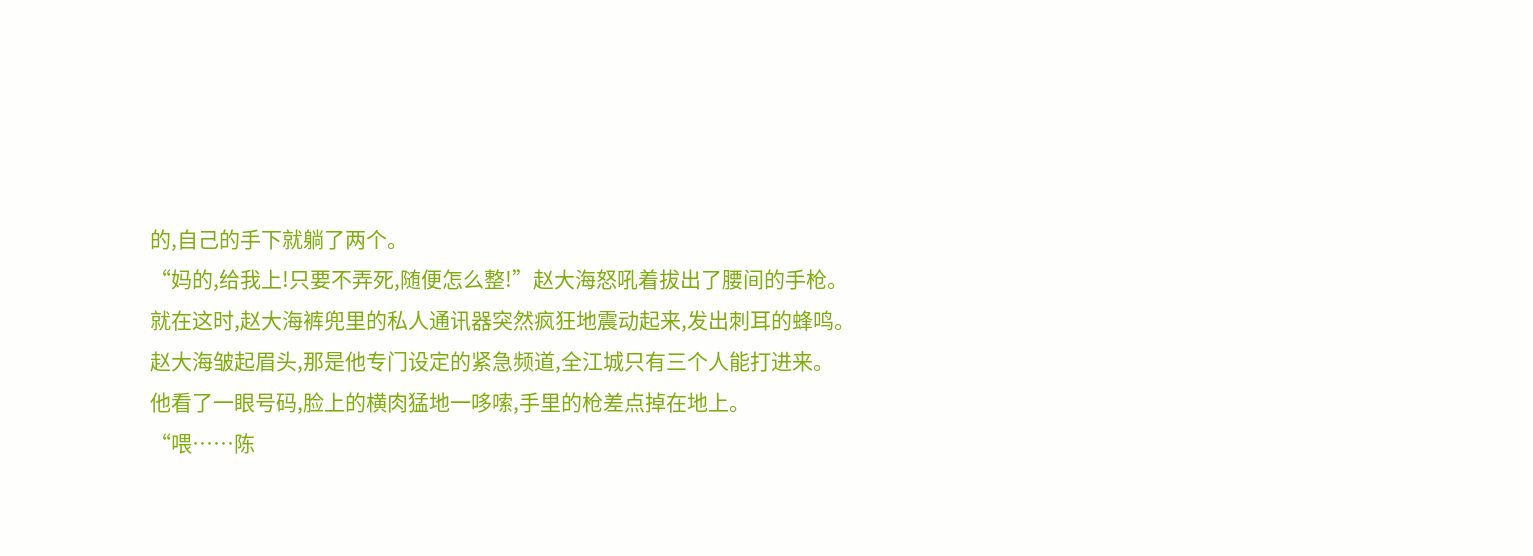的,自己的手下就躺了两个。
“妈的,给我上!只要不弄死,随便怎么整!”赵大海怒吼着拔出了腰间的手枪。
就在这时,赵大海裤兜里的私人通讯器突然疯狂地震动起来,发出刺耳的蜂鸣。
赵大海皱起眉头,那是他专门设定的紧急频道,全江城只有三个人能打进来。
他看了一眼号码,脸上的横肉猛地一哆嗦,手里的枪差点掉在地上。
“喂……陈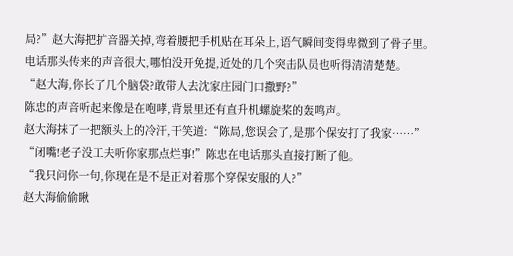局?”赵大海把扩音器关掉,弯着腰把手机贴在耳朵上,语气瞬间变得卑微到了骨子里。
电话那头传来的声音很大,哪怕没开免提,近处的几个突击队员也听得清清楚楚。
“赵大海,你长了几个脑袋?敢带人去沈家庄园门口撒野?”
陈忠的声音听起来像是在咆哮,背景里还有直升机螺旋桨的轰鸣声。
赵大海抹了一把额头上的冷汗,干笑道:“陈局,您误会了,是那个保安打了我家……”
“闭嘴!老子没工夫听你家那点烂事!”陈忠在电话那头直接打断了他。
“我只问你一句,你现在是不是正对着那个穿保安服的人?”
赵大海偷偷瞅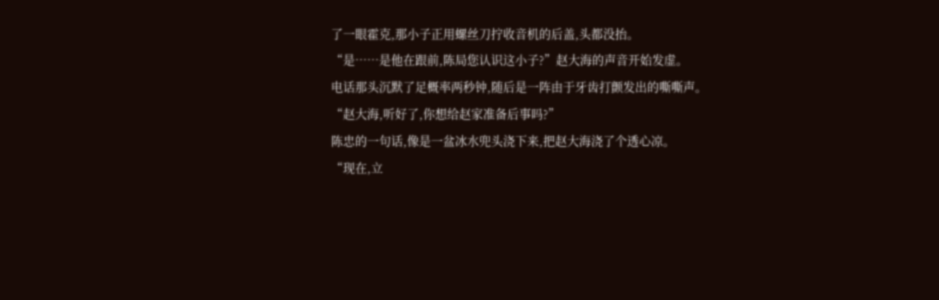了一眼霍克,那小子正用螺丝刀拧收音机的后盖,头都没抬。
“是……是他在跟前,陈局您认识这小子?”赵大海的声音开始发虚。
电话那头沉默了足概率两秒钟,随后是一阵由于牙齿打颤发出的嘶嘶声。
“赵大海,听好了,你想给赵家准备后事吗?”
陈忠的一句话,像是一盆冰水兜头浇下来,把赵大海浇了个透心凉。
“现在,立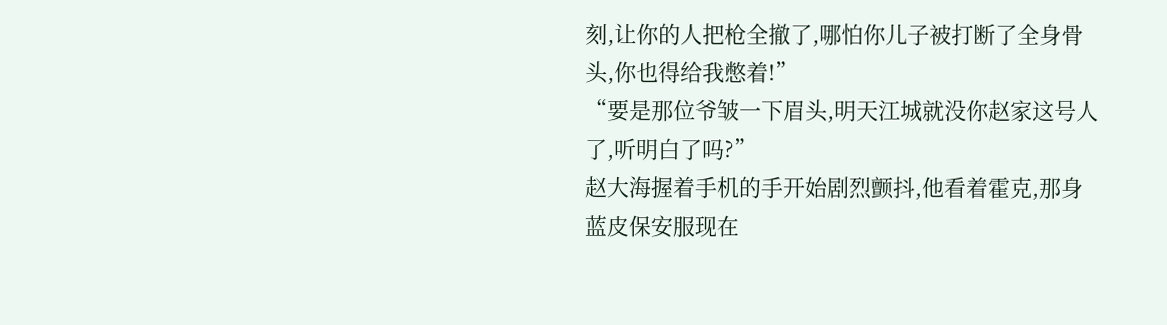刻,让你的人把枪全撤了,哪怕你儿子被打断了全身骨头,你也得给我憋着!”
“要是那位爷皱一下眉头,明天江城就没你赵家这号人了,听明白了吗?”
赵大海握着手机的手开始剧烈颤抖,他看着霍克,那身蓝皮保安服现在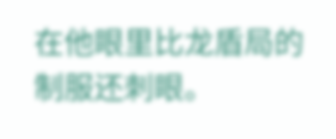在他眼里比龙盾局的制服还刺眼。